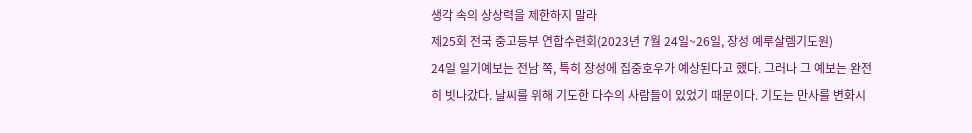생각 속의 상상력을 제한하지 말라
제25회 전국 중고등부 연합수련회(2023년 7월 24일~26일, 장성 예루살렘기도원)
24일 일기예보는 전남 쪽, 특히 장성에 집중호우가 예상된다고 했다. 그러나 그 예보는 완전히 빗나갔다. 날씨를 위해 기도한 다수의 사람들이 있었기 때문이다. 기도는 만사를 변화시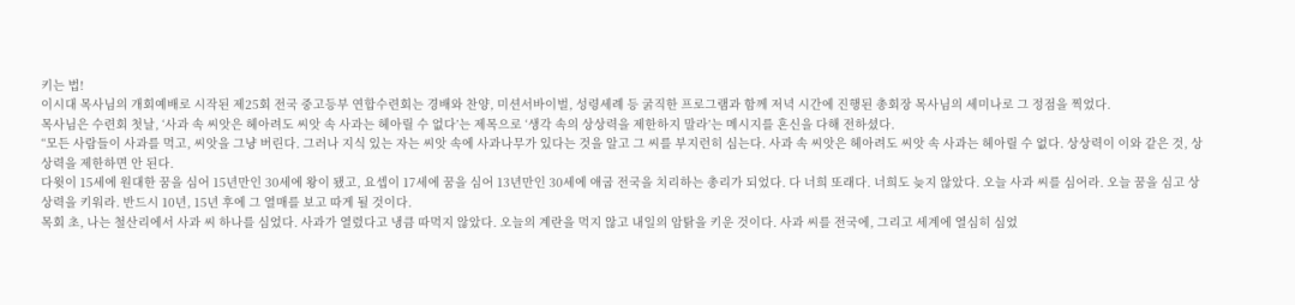키는 법!
이시대 목사님의 개회예배로 시작된 제25회 전국 중고등부 연합수련회는 경배와 찬양, 미션서바이벌, 성령세례 등 굵직한 프로그램과 함께 저녁 시간에 진행된 총회장 목사님의 세미나로 그 정점을 찍었다.
목사님은 수련회 첫날, ‘사과 속 씨앗은 헤아려도 씨앗 속 사과는 헤아릴 수 없다’는 제목으로 ‘생각 속의 상상력을 제한하지 말라’는 메시지를 혼신을 다해 전하셨다.
“모든 사람들이 사과를 먹고, 씨앗을 그냥 버린다. 그러나 지식 있는 자는 씨앗 속에 사과나무가 있다는 것을 알고 그 씨를 부지런히 심는다. 사과 속 씨앗은 헤아려도 씨앗 속 사과는 헤아릴 수 없다. 상상력이 이와 같은 것, 상상력을 제한하면 안 된다.
다윗이 15세에 원대한 꿈을 심어 15년만인 30세에 왕이 됐고, 요셉이 17세에 꿈을 심어 13년만인 30세에 애굽 전국을 치리하는 총리가 되었다. 다 너희 또래다. 너희도 늦지 않았다. 오늘 사과 씨를 심어라. 오늘 꿈을 심고 상상력을 키워라. 반드시 10년, 15년 후에 그 열매를 보고 따게 될 것이다.
목회 초, 나는 철산리에서 사과 씨 하나를 심었다. 사과가 열렸다고 냉큼 따먹지 않았다. 오늘의 계란을 먹지 않고 내일의 암탉을 키운 것이다. 사과 씨를 전국에, 그리고 세계에 열심히 심었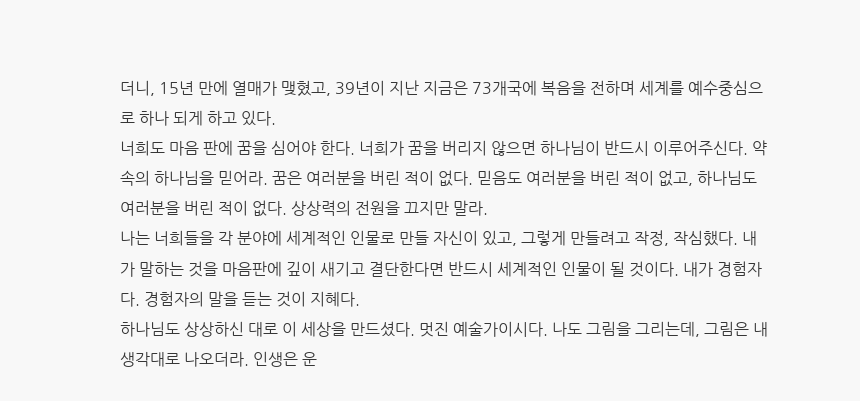더니, 15년 만에 열매가 맺혔고, 39년이 지난 지금은 73개국에 복음을 전하며 세계를 예수중심으로 하나 되게 하고 있다.
너희도 마음 판에 꿈을 심어야 한다. 너희가 꿈을 버리지 않으면 하나님이 반드시 이루어주신다. 약속의 하나님을 믿어라. 꿈은 여러분을 버린 적이 없다. 믿음도 여러분을 버린 적이 없고, 하나님도 여러분을 버린 적이 없다. 상상력의 전원을 끄지만 말라.
나는 너희들을 각 분야에 세계적인 인물로 만들 자신이 있고, 그렇게 만들려고 작정, 작심했다. 내가 말하는 것을 마음판에 깊이 새기고 결단한다면 반드시 세계적인 인물이 될 것이다. 내가 경험자다. 경험자의 말을 듣는 것이 지혜다.
하나님도 상상하신 대로 이 세상을 만드셨다. 멋진 예술가이시다. 나도 그림을 그리는데, 그림은 내 생각대로 나오더라. 인생은 운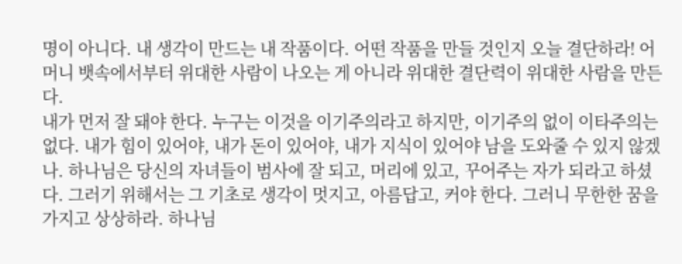명이 아니다. 내 생각이 만드는 내 작품이다. 어떤 작품을 만들 것인지 오늘 결단하라! 어머니 뱃속에서부터 위대한 사람이 나오는 게 아니라 위대한 결단력이 위대한 사람을 만든다.
내가 먼저 잘 돼야 한다. 누구는 이것을 이기주의라고 하지만, 이기주의 없이 이타주의는 없다. 내가 힘이 있어야, 내가 돈이 있어야, 내가 지식이 있어야 남을 도와줄 수 있지 않겠나. 하나님은 당신의 자녀들이 범사에 잘 되고, 머리에 있고, 꾸어주는 자가 되라고 하셨다. 그러기 위해서는 그 기초로 생각이 멋지고, 아름답고, 커야 한다. 그러니 무한한 꿈을 가지고 상상하라. 하나님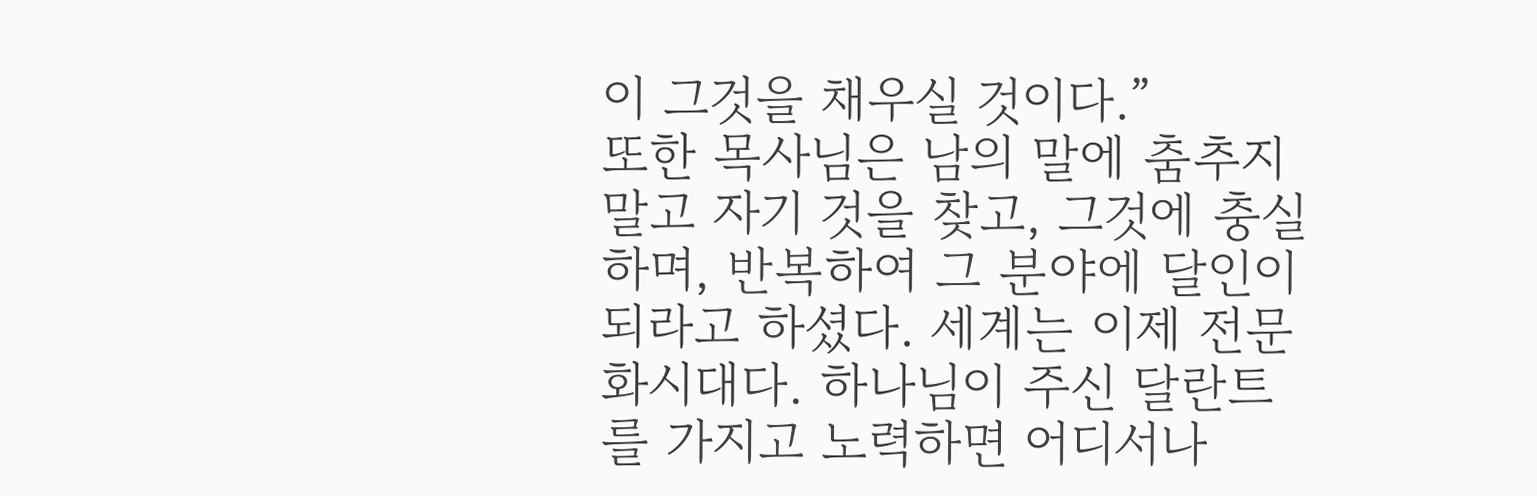이 그것을 채우실 것이다.”
또한 목사님은 남의 말에 춤추지 말고 자기 것을 찾고, 그것에 충실하며, 반복하여 그 분야에 달인이 되라고 하셨다. 세계는 이제 전문화시대다. 하나님이 주신 달란트를 가지고 노력하면 어디서나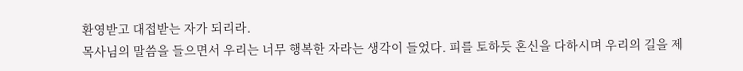환영받고 대접받는 자가 되리라.
목사님의 말씀을 들으면서 우리는 너무 행복한 자라는 생각이 들었다. 피를 토하듯 혼신을 다하시며 우리의 길을 제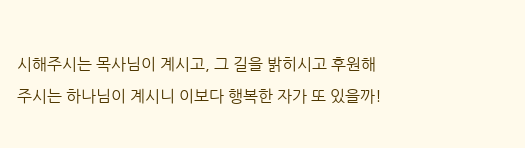시해주시는 목사님이 계시고, 그 길을 밝히시고 후원해주시는 하나님이 계시니 이보다 행복한 자가 또 있을까!